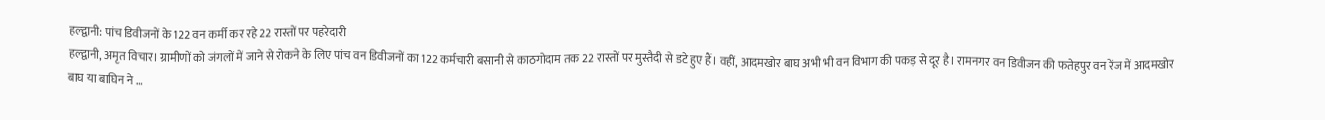हल्द्वानी: पांच डिवीजनों के 122 वन कर्मी कर रहे 22 रास्तों पर पहरेदारी
हल्द्वानी, अमृत विचार। ग्रामीणों को जंगलों में जाने से रोकने के लिए पांच वन डिवीजनों का 122 कर्मचारी बसानी से काठगोदाम तक 22 रास्तों पर मुस्तैदी से डटे हुए हैं। वहीं, आदमखोर बाघ अभी भी वन विभाग की पकड़ से दूर है। रामनगर वन डिवीजन की फतेहपुर वन रेंज में आदमखोर बाघ या बाघिन ने …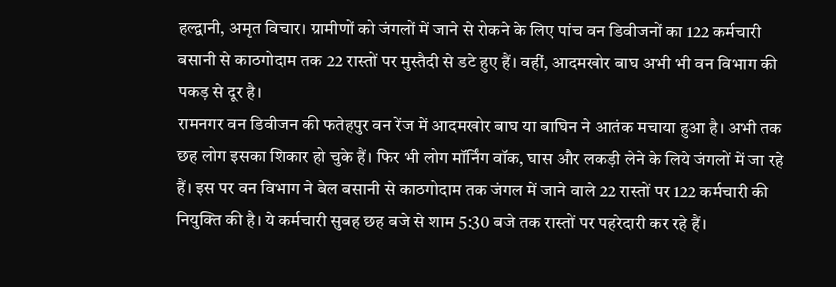हल्द्वानी, अमृत विचार। ग्रामीणों को जंगलों में जाने से रोकने के लिए पांच वन डिवीजनों का 122 कर्मचारी बसानी से काठगोदाम तक 22 रास्तों पर मुस्तैदी से डटे हुए हैं। वहीं, आदमखोर बाघ अभी भी वन विभाग की पकड़ से दूर है।
रामनगर वन डिवीजन की फतेहपुर वन रेंज में आदमखोर बाघ या बाघिन ने आतंक मचाया हुआ है। अभी तक छह लोग इसका शिकार हो चुके हैं। फिर भी लोग मॉर्निंग वॉक, घास और लकड़ी लेने के लिये जंगलों में जा रहे हैं। इस पर वन विभाग ने बेल बसानी से काठगोदाम तक जंगल में जाने वाले 22 रास्तों पर 122 कर्मचारी की नियुक्ति की है। ये कर्मचारी सुबह छह बजे से शाम 5:30 बजे तक रास्तों पर पहरेदारी कर रहे हैं।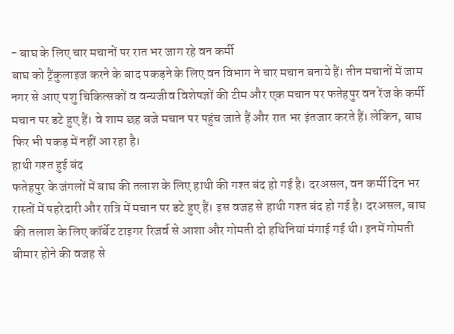- बाघ के लिए चार मचानों पर रात भर जाग रहे वन कर्मी
बाघ को ट्रैंकुलाइज करने के बाद पकड़ने के लिए वन विभाग ने चार मचान बनाये हैं। तीन मचानों में जाम नगर से आए पशु चिकित्सकों व वन्यजीव विशेषज्ञों की टीम और एक मचान पर फतेहपुर वन रेंज के कर्मी मचान पर डटे हुए हैं। वे शाम छह बजे मचान पर पहुंच जाते हैं और रात भर इंतजार करते हैं। लेकिन, बाघ फिर भी पकड़ में नहीं आ रहा है।
हाथी गश्त हुई बंद
फतेहपुर के जंगलों में बाघ की तलाश के लिए हाथी की गश्त बंद हो गई है। दरअसल, वन कर्मी दिन भर रास्तों में पहरेदारी और रात्रि में मचान पर डटे हुए हैं। इस वजह से हाथी गश्त बंद हो गई है। दरअसल, बाघ की तलाश के लिए कॉर्बेट टाइगर रिजर्व से आशा और गोमती दो हथिनियां मंगाई गई थी। इनमें गोमती बीमार होने की वजह से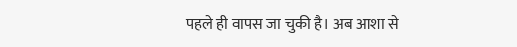पहले ही वापस जा चुकी है। अब आशा से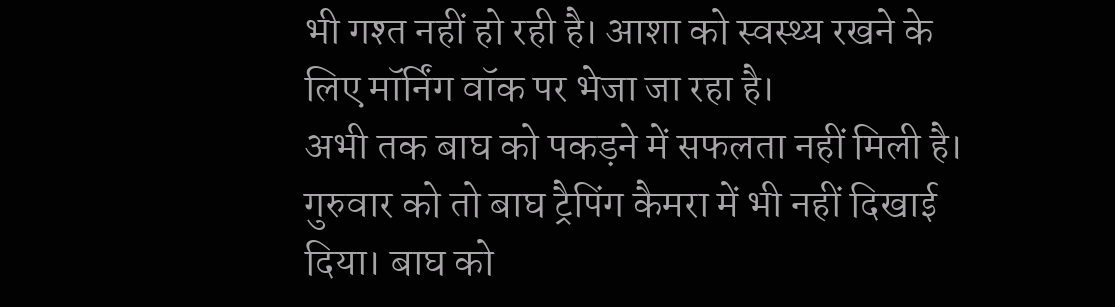भी गश्त नहीं हो रही है। आशा को स्वस्थ्य रखने के लिए मॉर्निंग वॉक पर भेजा जा रहा है।
अभी तक बाघ को पकड़ने में सफलता नहीं मिली है। गुरुवार को तो बाघ ट्रैपिंग कैमरा में भी नहीं दिखाई दिया। बाघ को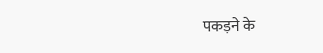पकड़ने के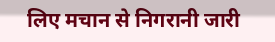लिए मचान से निगरानी जारी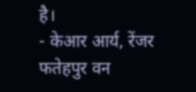है।
- केआर आर्य, रेंजर फतेहपुर वन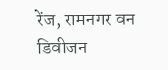रेंज, रामनगर वन डिवीजन